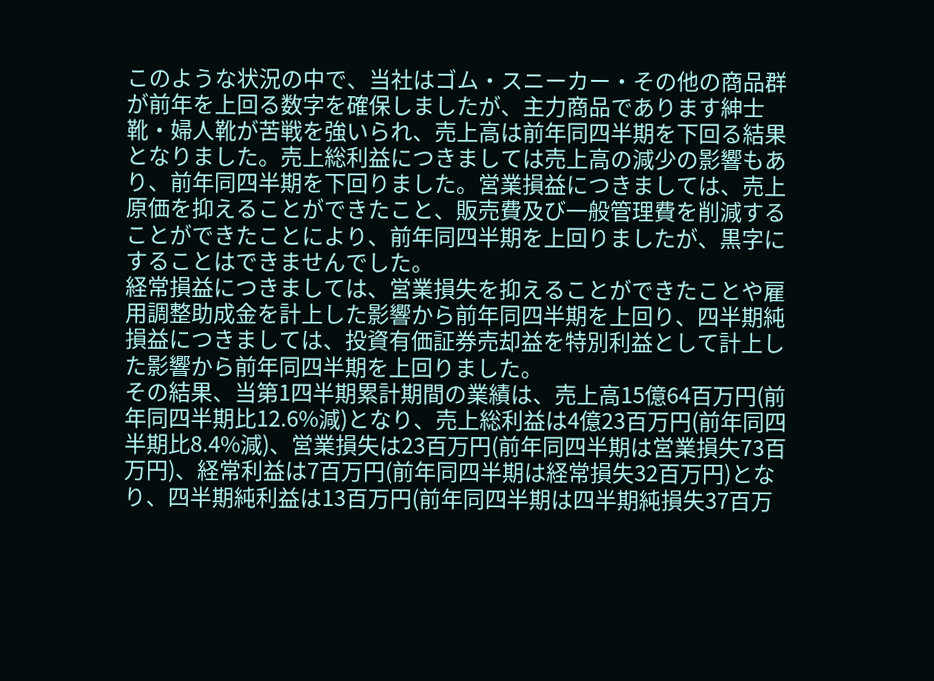このような状況の中で、当社はゴム・スニーカー・その他の商品群が前年を上回る数字を確保しましたが、主力商品であります紳士靴・婦人靴が苦戦を強いられ、売上高は前年同四半期を下回る結果となりました。売上総利益につきましては売上高の減少の影響もあり、前年同四半期を下回りました。営業損益につきましては、売上原価を抑えることができたこと、販売費及び一般管理費を削減することができたことにより、前年同四半期を上回りましたが、黒字にすることはできませんでした。
経常損益につきましては、営業損失を抑えることができたことや雇用調整助成金を計上した影響から前年同四半期を上回り、四半期純損益につきましては、投資有価証券売却益を特別利益として計上した影響から前年同四半期を上回りました。
その結果、当第1四半期累計期間の業績は、売上高15億64百万円(前年同四半期比12.6%減)となり、売上総利益は4億23百万円(前年同四半期比8.4%減)、営業損失は23百万円(前年同四半期は営業損失73百万円)、経常利益は7百万円(前年同四半期は経常損失32百万円)となり、四半期純利益は13百万円(前年同四半期は四半期純損失37百万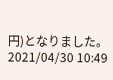円)となりました。
2021/04/30 10:49